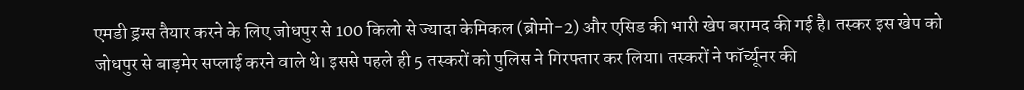एमडी ड्रग्स तैयार करने के लिए जोधपुर से 100 किलो से ज्यादा केमिकल (ब्रोमो-2) और एसिड की भारी खेप बरामद की गई है। तस्कर इस खेप को जोधपुर से बाड़मेर सप्लाई करने वाले थे। इससे पहले ही 5 तस्करों को पुलिस ने गिरफ्तार कर लिया। तस्करों ने फॉर्च्यूनर की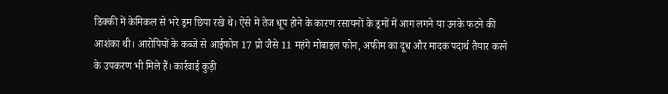डिक्की में केमिकल से भरे ड्रम छिपा रखे थे। ऐसे में तेज धूप होने के कारण रसायनों के ड्रमों में आग लगने या उनके फटने की आशंका थी। आरोपियों के कब्जे से आईफोन 17 प्रो जैसे 11 महंगे मोबाइल फोन, अफीम का दूध और मादक पदार्थ तैयार करने के उपकरण भी मिले हैं। कार्रवाई कुड़ी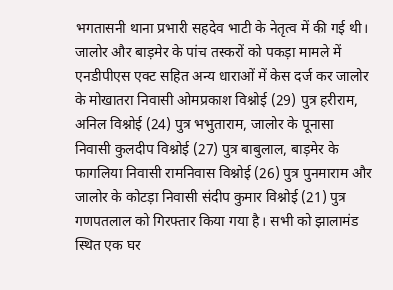भगतासनी थाना प्रभारी सहदेव भाटी के नेतृत्व में की गई थी। जालोर और बाड़मेर के पांच तस्करों को पकड़ा मामले में एनडीपीएस एक्ट सहित अन्य धाराओं में केस दर्ज कर जालोर के मोखातरा निवासी ओमप्रकाश विश्नोई (29) पुत्र हरीराम, अनिल विश्नोई (24) पुत्र भभुताराम, जालोर के पूनासा निवासी कुलदीप विश्नोई (27) पुत्र बाबुलाल, बाड़मेर के फागलिया निवासी रामनिवास विश्नोई (26) पुत्र पुनमाराम और जालोर के कोटड़ा निवासी संदीप कुमार विश्नोई (21) पुत्र गणपतलाल को गिरफ्तार किया गया है। सभी को झालामंड स्थित एक घर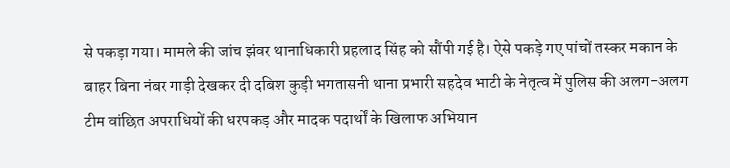से पकड़ा गया। मामले की जांच झंवर थानाधिकारी प्रहलाद सिंह को सौंपी गई है। ऐसे पकड़े गए पांचों तस्कर मकान के बाहर बिना नंबर गाड़ी देखकर दी दबिश कुड़ी भगतासनी थाना प्रभारी सहदेव भाटी के नेतृत्व में पुलिस की अलग-अलग टीम वांछित अपराधियों की धरपकड़ और मादक पदार्थों के खिलाफ अभियान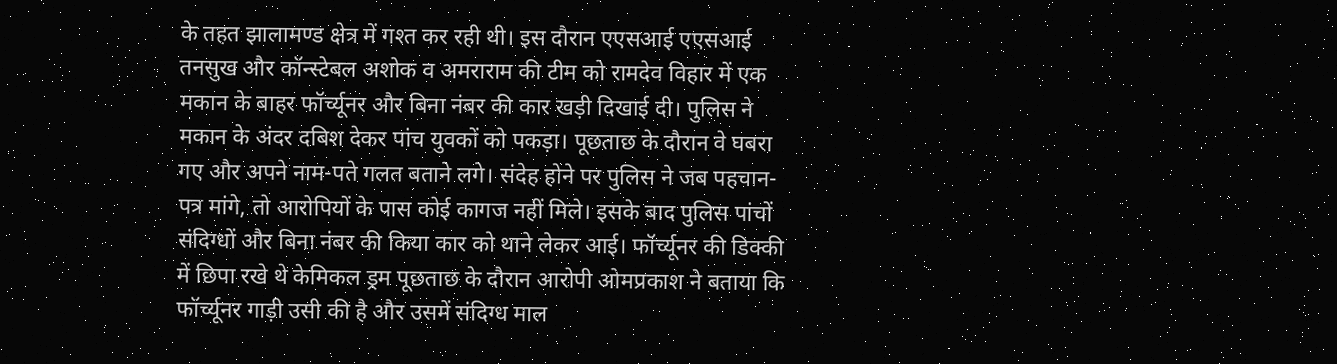के तहत झालामण्ड क्षेत्र में गश्त कर रही थी। इस दौरान एएसआई एएसआई तनसुख और कॉन्स्टेबल अशोक व अमराराम की टीम को रामदेव विहार में एक मकान के बाहर फॉर्च्यूनर और बिना नंबर की कार खड़ी दिखाई दी। पुलिस ने मकान के अंदर दबिश देकर पांच युवकों को पकड़ा। पूछताछ के दौरान वे घबरा गए और अपने नाम-पते गलत बताने लगे। संदेह होने पर पुलिस ने जब पहचान-पत्र मांगे, तो आरोपियों के पास कोई कागज नहीं मिले। इसके बाद पुलिस पांचों संदिग्धों और बिना नंबर की किया कार को थाने लेकर आई। फॉर्च्यूनर की डिक्की में छिपा रखे थे केमिकल ड्रम पूछताछ के दौरान आरोपी ओमप्रकाश ने बताया कि फॉर्च्यूनर गाड़ी उसी की है और उसमें संदिग्ध माल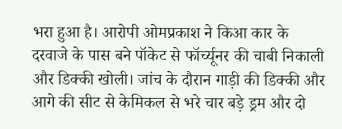भरा हुआ है। आरोपी ओमप्रकाश ने किआ कार के दरवाजे के पास बने पॉकेट से फॉर्च्यूनर की चाबी निकाली और डिक्की खोली। जांच के दौरान गाड़ी की डिक्की और आगे की सीट से केमिकल से भरे चार बड़े ड्रम और दो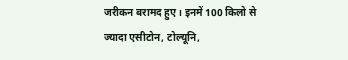जरीकन बरामद हुए। इनमें 100 किलो से ज्यादा एसीटोन, टोल्यूनि,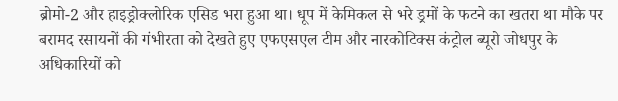ब्रोमो-2 और हाइड्रोक्लोरिक एसिड भरा हुआ था। धूप में केमिकल से भरे ड्रमों के फटने का खतरा था मौके पर बरामद रसायनों की गंभीरता को देखते हुए एफएसएल टीम और नारकोटिक्स कंट्रोल ब्यूरो जोधपुर के अधिकारियों को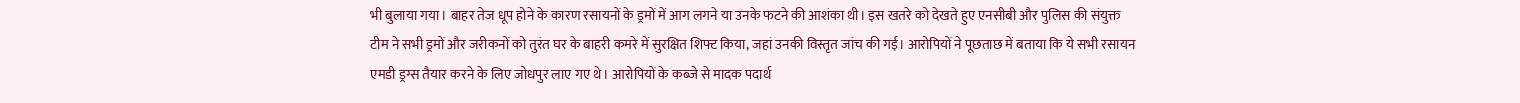भी बुलाया गया। बाहर तेज धूप होने के कारण रसायनों के ड्रमों में आग लगने या उनके फटने की आशंका थी। इस खतरे को देखते हुए एनसीबी और पुलिस की संयुक्त टीम ने सभी ड्रमों और जरीकनों को तुरंत घर के बाहरी कमरे में सुरक्षित शिफ्ट किया, जहां उनकी विस्तृत जांच की गई। आरोपियों ने पूछताछ में बताया कि ये सभी रसायन एमडी ड्रग्स तैयार करने के लिए जोधपुर लाए गए थे। आरोपियों के कब्जे से मादक पदार्थ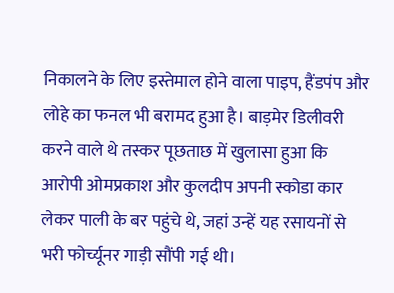निकालने के लिए इस्तेमाल होने वाला पाइप, हैंडपंप और लोहे का फनल भी बरामद हुआ है। बाड़मेर डिलीवरी करने वाले थे तस्कर पूछताछ में खुलासा हुआ कि आरोपी ओमप्रकाश और कुलदीप अपनी स्कोडा कार लेकर पाली के बर पहुंचे थे, जहां उन्हें यह रसायनों से भरी फोर्च्यूनर गाड़ी सौंपी गई थी।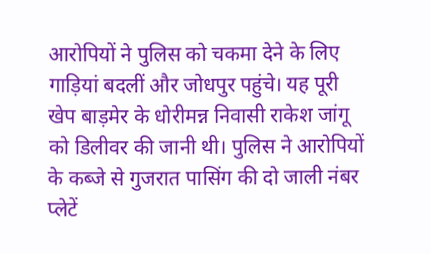आरोपियों ने पुलिस को चकमा देने के लिए गाड़ियां बदलीं और जोधपुर पहुंचे। यह पूरी खेप बाड़मेर के धोरीमन्न निवासी राकेश जांगू को डिलीवर की जानी थी। पुलिस ने आरोपियों के कब्जे से गुजरात पासिंग की दो जाली नंबर प्लेटें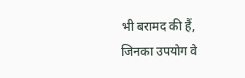भी बरामद की हैं, जिनका उपयोग वे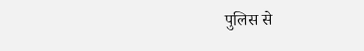पुलिस से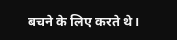बचने के लिए करते थे।